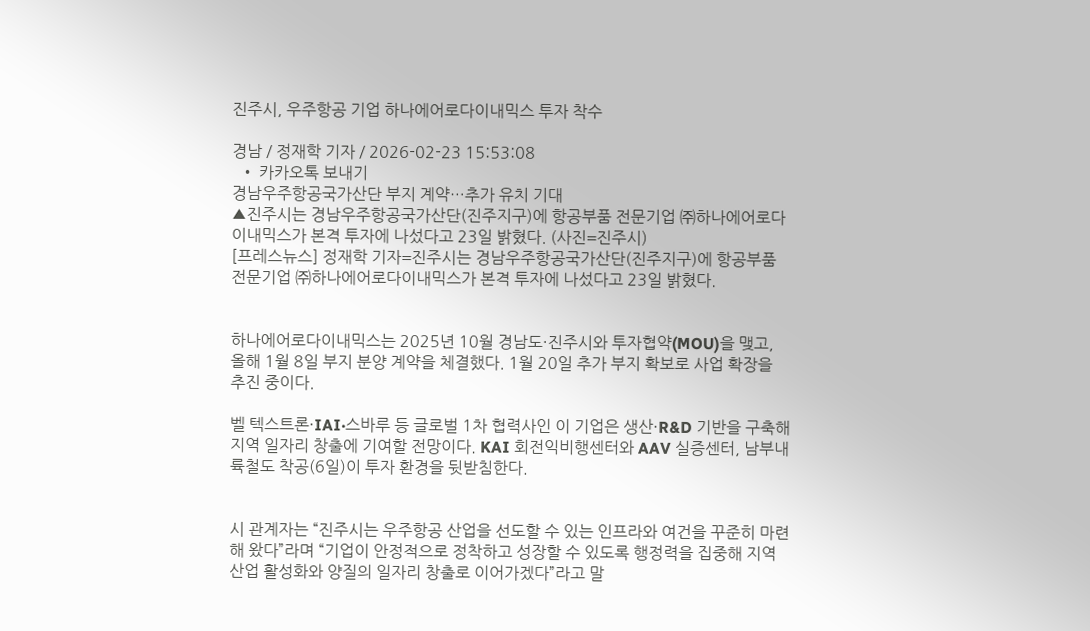진주시, 우주항공 기업 하나에어로다이내믹스 투자 착수

경남 / 정재학 기자 / 2026-02-23 15:53:08
  • 카카오톡 보내기
경남우주항공국가산단 부지 계약…추가 유치 기대
▲진주시는 경남우주항공국가산단(진주지구)에 항공부품 전문기업 ㈜하나에어로다이내믹스가 본격 투자에 나섰다고 23일 밝혔다. (사진=진주시)
[프레스뉴스] 정재학 기자=진주시는 경남우주항공국가산단(진주지구)에 항공부품 전문기업 ㈜하나에어로다이내믹스가 본격 투자에 나섰다고 23일 밝혔다.


하나에어로다이내믹스는 2025년 10월 경남도·진주시와 투자협약(MOU)을 맺고, 올해 1월 8일 부지 분양 계약을 체결했다. 1월 20일 추가 부지 확보로 사업 확장을 추진 중이다.

벨 텍스트론·IAI·스바루 등 글로벌 1차 협력사인 이 기업은 생산·R&D 기반을 구축해 지역 일자리 창출에 기여할 전망이다. KAI 회전익비행센터와 AAV 실증센터, 남부내륙철도 착공(6일)이 투자 환경을 뒷받침한다.


시 관계자는 “진주시는 우주항공 산업을 선도할 수 있는 인프라와 여건을 꾸준히 마련해 왔다”라며 “기업이 안정적으로 정착하고 성장할 수 있도록 행정력을 집중해 지역 산업 활성화와 양질의 일자리 창출로 이어가겠다”라고 말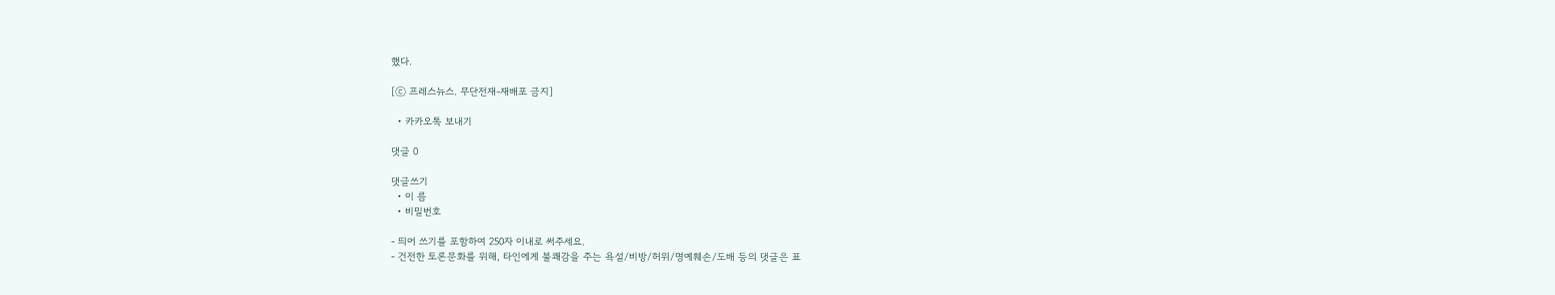했다.

[ⓒ 프레스뉴스. 무단전재-재배포 금지]

  • 카카오톡 보내기

댓글 0

댓글쓰기
  • 이 름
  • 비밀번호

- 띄어 쓰기를 포함하여 250자 이내로 써주세요.
- 건전한 토론문화를 위해, 타인에게 불쾌감을 주는 욕설/비방/허위/명예훼손/도배 등의 댓글은 표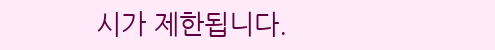시가 제한됩니다.